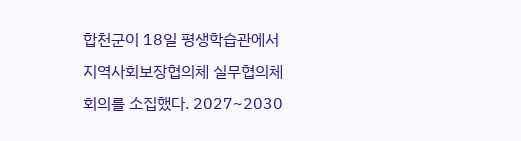합천군이 18일 평생학습관에서 지역사회보장협의체 실무협의체 회의를 소집했다. 2027~2030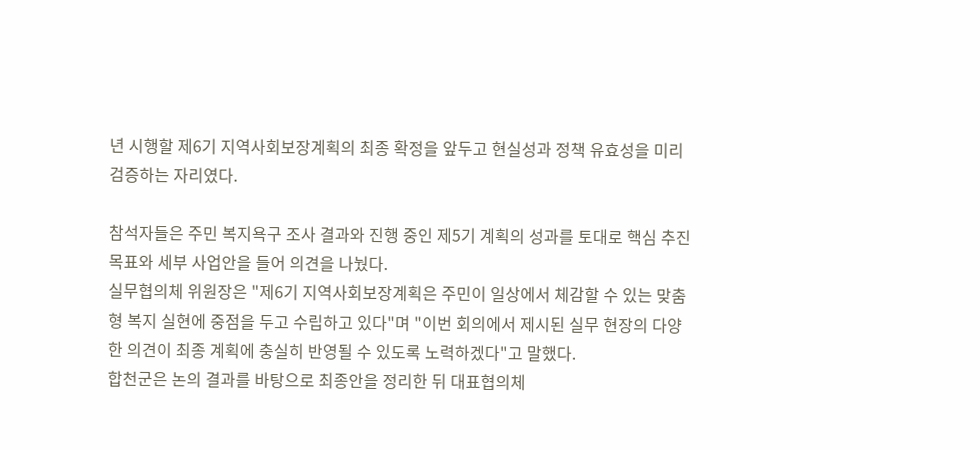년 시행할 제6기 지역사회보장계획의 최종 확정을 앞두고 현실성과 정책 유효성을 미리 검증하는 자리였다.

참석자들은 주민 복지욕구 조사 결과와 진행 중인 제5기 계획의 성과를 토대로 핵심 추진목표와 세부 사업안을 들어 의견을 나눴다.
실무협의체 위원장은 "제6기 지역사회보장계획은 주민이 일상에서 체감할 수 있는 맞춤형 복지 실현에 중점을 두고 수립하고 있다"며 "이번 회의에서 제시된 실무 현장의 다양한 의견이 최종 계획에 충실히 반영될 수 있도록 노력하겠다"고 말했다.
합천군은 논의 결과를 바탕으로 최종안을 정리한 뒤 대표협의체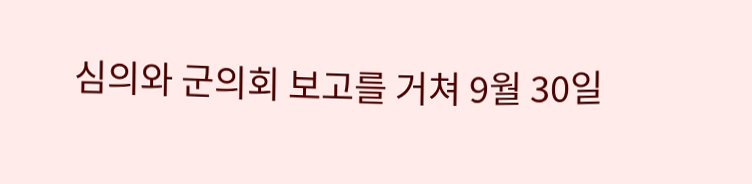심의와 군의회 보고를 거쳐 9월 30일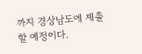까지 경상남도에 제출할 예정이다.